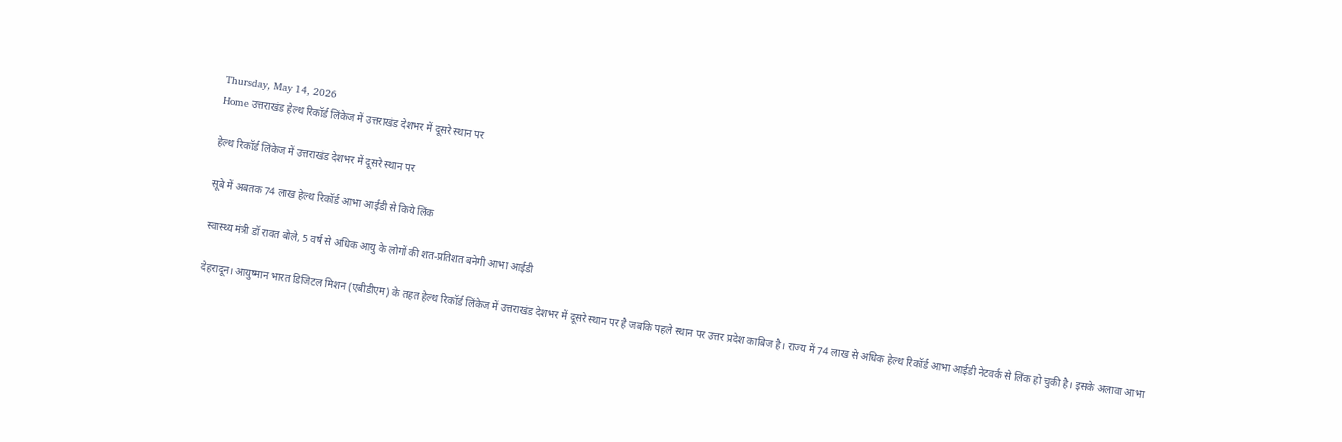Thursday, May 14, 2026
Home उत्तराखंड हेल्थ रिकॉर्ड लिंकेज में उत्तराखंड देशभर में दूसरे स्थान पर

हेल्थ रिकॉर्ड लिंकेज में उत्तराखंड देशभर में दूसरे स्थान पर

सूबे में अबतक 74 लाख हेल्थ रिकॉर्ड आभा आईडी से किये लिंक

स्वास्थ्य मंत्री डॉ रावत बोले, 5 वर्ष से अधिक आयु के लोगों की शत-प्रतिशत बनेगी आभा आईडी

देहरादून। आयुष्मान भारत डिजिटल मिशन (एबीडीएम) के तहत हेल्थ रिकॉर्ड लिंकेज में उत्तराखंड देशभर में दूसरे स्थान पर है जबकि पहले स्थान पर उत्तर प्रदेश काबिज है। राज्य में 74 लाख से अधिक हेल्थ रिकॉर्ड आभा आईडी नेटवर्क से लिंक हो चुकी है। इसके अलावा आभा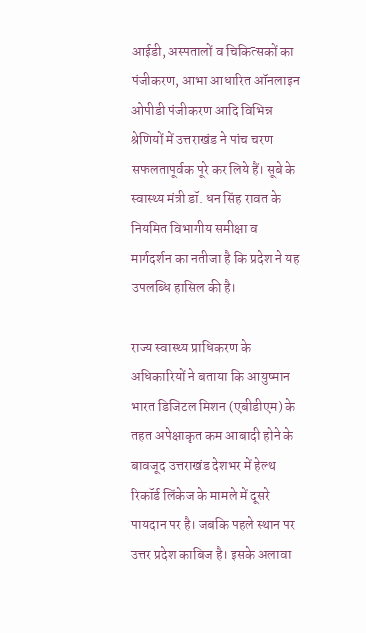आईडी, अस्पतालों व चिकित्सकों का पंजीकरण, आभा आधारित ऑनलाइन ओपीडी पंजीकरण आदि विभिन्न श्रेणियों में उत्तराखंड ने पांच चरण सफलतापूर्वक पूरे कर लिये हैं। सूबे के स्वास्थ्य मंत्री डॉ. धन सिंह रावत के नियमित विभागीय समीक्षा व मार्गदर्शन का नतीजा है कि प्रदेश ने यह उपलब्धि हासिल की है।

राज्य स्वास्थ्य प्राधिकरण के अधिकारियों ने बताया कि आयुष्मान भारत डिजिटल मिशन (एबीडीएम) के तहत अपेक्षाकृत कम आबादी होने के बावजूद उत्तराखंड देशभर में हेल्थ रिकॉर्ड लिंकेज के मामले में दूसरे पायदान पर है। जबकि पहले स्थान पर उत्तर प्रदेश काबिज है। इसके अलावा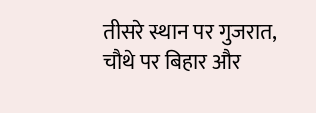तीसरे स्थान पर गुजरात, चौथे पर बिहार और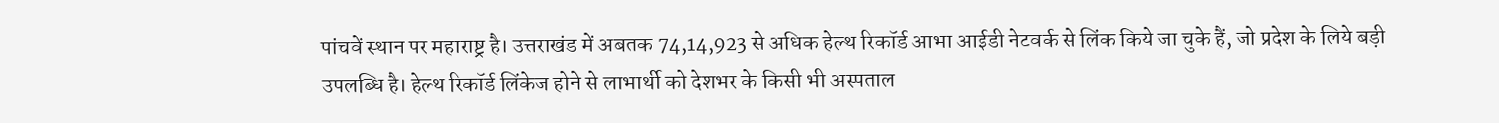पांचवें स्थान पर महाराष्ट्र है। उत्तराखंड में अबतक 74,14,923 से अधिक हेल्थ रिकॉर्ड आभा आईडी नेटवर्क से लिंक किये जा चुके हैं, जो प्रदेश के लिये बड़ी उपलब्धि है। हेल्थ रिकॉर्ड लिंकेज होने से लाभार्थी को देशभर के किसी भी अस्पताल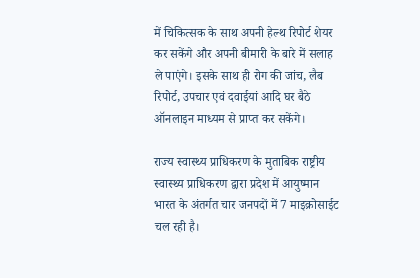में चिकित्सक के साथ अपनी हेल्थ रिपोर्ट शेयर कर सकेंगे और अपनी बीमारी के बारे में सलाह ले पाएंगे। इसके साथ ही रोग की जांच, लैब रिपोर्ट, उपचार एवं दवाईयां आदि घर बैठे ऑनलाइन माध्यम से प्राप्त कर सकेंगे।

राज्य स्वास्थ्य प्राधिकरण के मुताबिक राष्ट्रीय स्वास्थ्य प्राधिकरण द्वारा प्रदेश में आयुष्मान भारत के अंतर्गत चार जनपदों में 7 माइक्रोसाईट चल रही है।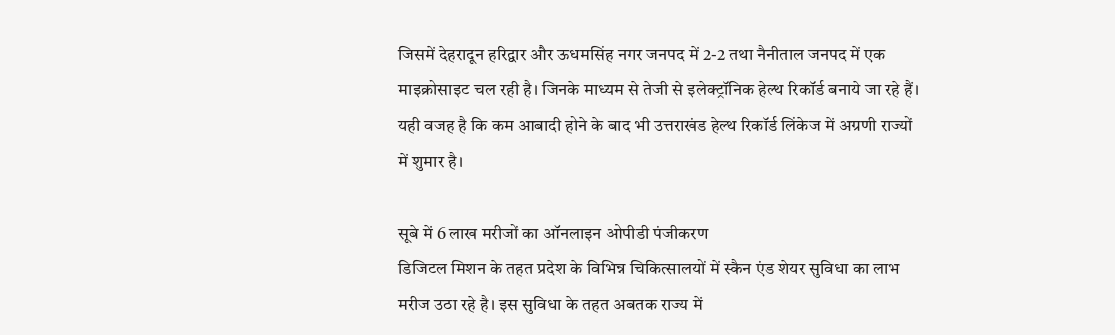जिसमें देहरादून हरिद्वार और ऊधमसिंह नगर जनपद में 2-2 तथा नैनीताल जनपद में एक माइक्रोसाइट चल रही है। जिनके माध्यम से तेजी से इलेक्ट्रॉनिक हेल्थ रिकॉर्ड बनाये जा रहे हैं। यही वजह है कि कम आबादी होने के बाद भी उत्तराखंड हेल्थ रिकॉर्ड लिंकेज में अग्रणी राज्यों में शुमार है।

सूबे में 6 लाख मरीजों का ऑनलाइन ओपीडी पंजीकरण
डिजिटल मिशन के तहत प्रदेश के विभिन्न चिकित्सालयों में स्कैन एंड शेयर सुविधा का लाभ मरीज उठा रहे है। इस सुविधा के तहत अबतक राज्य में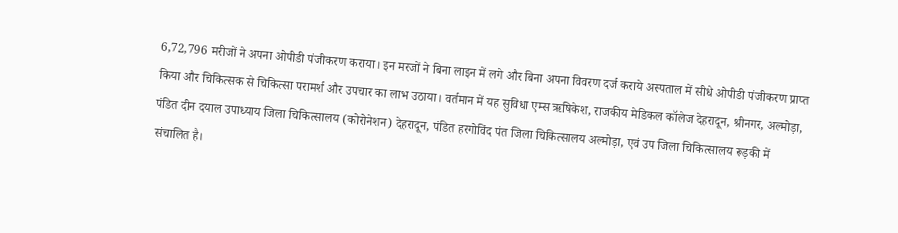6,72,796 मरीजों ने अपना ओपीडी पंजीकरण कराया। इन मरजों ने बिना लाइन में लगे और बिना अपना विवरण दर्ज कराये अस्पताल में सीधे ओपीडी पंजीकरण प्राप्त किया और चिकित्सक से चिकित्सा परामर्श और उपचार का लाभ उठाया। वर्तमान में यह सुविधा एम्स ऋषिकेश, राजकीय मेडिकल कॉलेज देहरादून, श्रीनगर, अल्मोड़ा, पंडित दीन दयाल उपाध्याय जिला चिकित्सालय (कोरोनेशन) देहरादून, पंडित हरगोविंद पंत जिला चिकित्सालय अल्मोड़ा, एवं उप जिला चिकित्सालय रूड़की में संचालित है।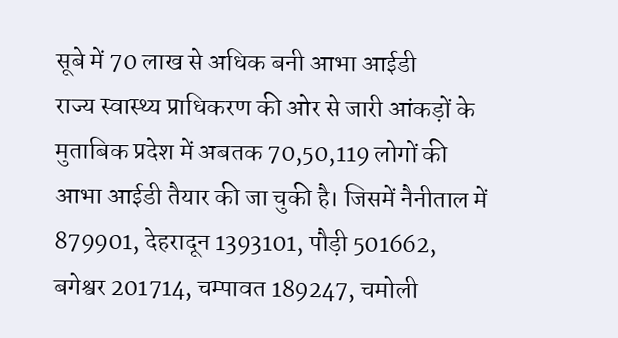सूबे में 70 लाख से अधिक बनी आभा आईडी
राज्य स्वास्थ्य प्राधिकरण की ओर से जारी आंकड़ों के मुताबिक प्रदेश में अबतक 70,50,119 लोगों की आभा आईडी तैयार की जा चुकी है। जिसमें नैनीताल में 879901, देहरादून 1393101, पौड़ी 501662, बगेश्वर 201714, चम्पावत 189247, चमोली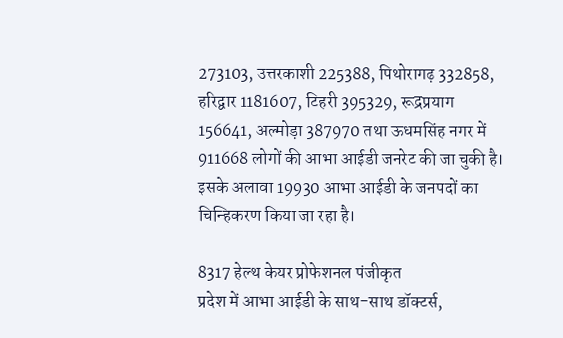273103, उत्तरकाशी 225388, पिथोरागढ़ 332858, हरिद्वार 1181607, टिहरी 395329, रूद्रप्रयाग 156641, अल्मोड़ा 387970 तथा ऊधमसिंह नगर में 911668 लोगों की आभा आईडी जनरेट की जा चुकी है। इसके अलावा 19930 आभा आईडी के जनपदों का चिन्हिकरण किया जा रहा है।

8317 हेल्थ केयर प्रोफेशनल पंजीकृत
प्रदेश में आभा आईडी के साथ-साथ डॉक्टर्स,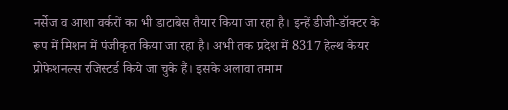नर्सेज व आशा वर्करों का भी डाटाबेस तैयार किया जा रहा है। इन्हें डीजी-डॉक्टर के रूप में मिशन में पंजीकृत किया जा रहा है। अभी तक प्रदेश में 8317 हेल्थ केयर प्रोफेशनल्स रजिस्टर्ड किये जा चुके हैं। इसके अलावा तमाम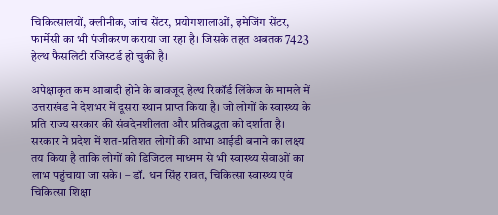चिकित्सालयों, क्लीनीक, जांच सेंटर, प्रयोगशालाओं, इमेजिंग सेंटर, फार्मेसी का भी पंजीकरण कराया जा रहा है। जिसके तहत अबतक 7423 हेल्थ फैसलिटी रजिस्टर्ड हो चुकी है।

अपेक्षाकृत कम आबादी होने के बावजूद हेल्थ रिकॉर्ड लिंकेज के मामले में उत्तराखंड ने देशभर में दूसरा स्थान प्राप्त किया है। जो लोगों के स्वास्थ्य के प्रति राज्य सरकार की संवदेनशीलता और प्रतिबद्धता को दर्शाता है। सरकार ने प्रदेश में शत-प्रतिशत लोगों की आभा आईडी बनाने का लक्ष्य तय किया है ताकि लोगों को डिजिटल माध्मम से भी स्वास्थ्य सेवाओं का लाभ पहुंचाया जा सके। – डॉ. धन सिंह रावत, चिकित्सा स्वास्थ्य एवं चिकित्सा शिक्षा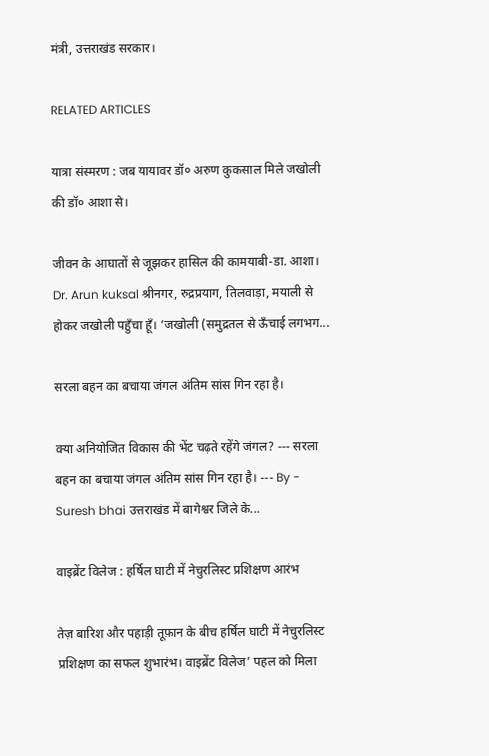मंत्री, उत्तराखंड सरकार।

RELATED ARTICLES

यात्रा संस्मरण : जब यायावर डॉ० अरुण कुकसाल मिले जखोली की डॉ० आशा से।

जीवन के आघातों से जूझकर हासिल की कामयाबी-डा. आशा। Dr. Arun kuksal श्रीनगर, रुद्रप्रयाग, तिलवाड़ा, मयाली से होकर जखोली पहुँचा हूँ। ‘जखोली (समुद्रतल से ऊँचाई लगभग...

सरला बहन का बचाया जंगल अंतिम सांस गिन रहा है।

क्या अनियोजित विकास की भेंट चढ़ते रहेंगे जंगल? --- सरला बहन का बचाया जंगल अंतिम सांस गिन रहा है। --- By - Suresh bhai उत्तराखंड में बागेश्वर जिले के...

वाइब्रेंट विलेज : हर्षिल घाटी में नेचुरलिस्ट प्रशिक्षण आरंभ

तेज़ बारिश और पहाड़ी तूफ़ान के बीच हर्षिल घाटी में नेचुरलिस्ट प्रशिक्षण का सफल शुभारंभ। वाइब्रेंट विलेज’ पहल को मिला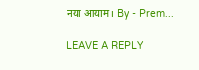नया आयाम। By - Prem...

LEAVE A REPLY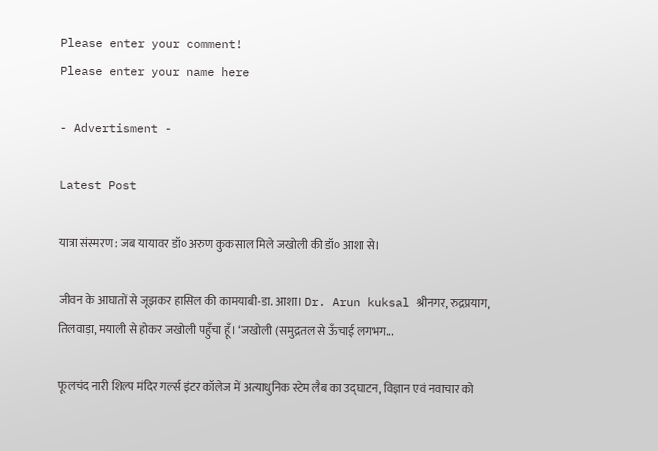Please enter your comment!
Please enter your name here

- Advertisment -

Latest Post

यात्रा संस्मरण : जब यायावर डॉ० अरुण कुकसाल मिले जखोली की डॉ० आशा से।

जीवन के आघातों से जूझकर हासिल की कामयाबी-डा. आशा। Dr. Arun kuksal श्रीनगर, रुद्रप्रयाग, तिलवाड़ा, मयाली से होकर जखोली पहुँचा हूँ। ‘जखोली (समुद्रतल से ऊँचाई लगभग...

फूलचंद नारी शिल्प मंदिर गर्ल्स इंटर कॉलेज में अत्याधुनिक स्टेम लैब का उद्घाटन, विज्ञान एवं नवाचार को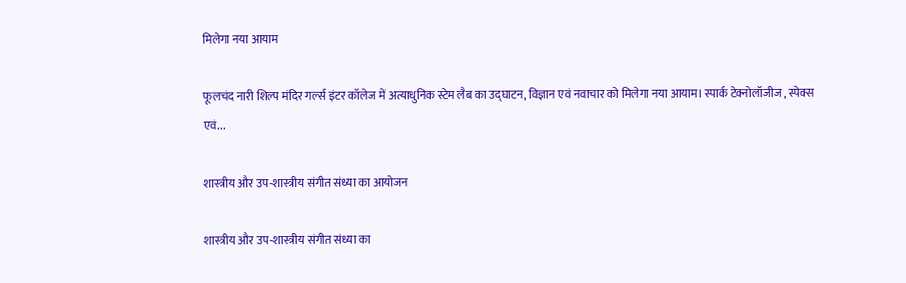मिलेगा नया आयाम

फूलचंद नारी शिल्प मंदिर गर्ल्स इंटर कॉलेज में अत्याधुनिक स्टेम लैब का उद्घाटन, विज्ञान एवं नवाचार को मिलेगा नया आयाम। स्पार्क टेक्नोलॉजीज , स्पेक्स एवं...

शास्त्रीय और उप-शास्त्रीय संगीत संध्या का आयोजन

शास्त्रीय और उप-शास्त्रीय संगीत संध्या का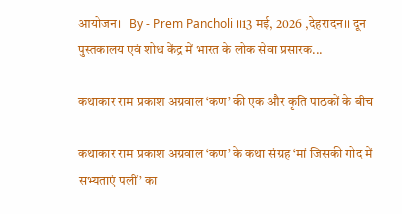आयोजन।   By - Prem Pancholi ।।13 मई, 2026 ,देहरादन।। दून पुस्तकालय एवं शोध केंद्र में भारत के लोक सेवा प्रसारक...

कथाकार राम प्रकाश अग्रवाल ‘कण’ की एक और कृति पाठकों के बीच

कथाकार राम प्रकाश अग्रवाल ‘कण’ के कथा संग्रह ‘मां जिसकी गोद में सभ्यताएं पलीं’ का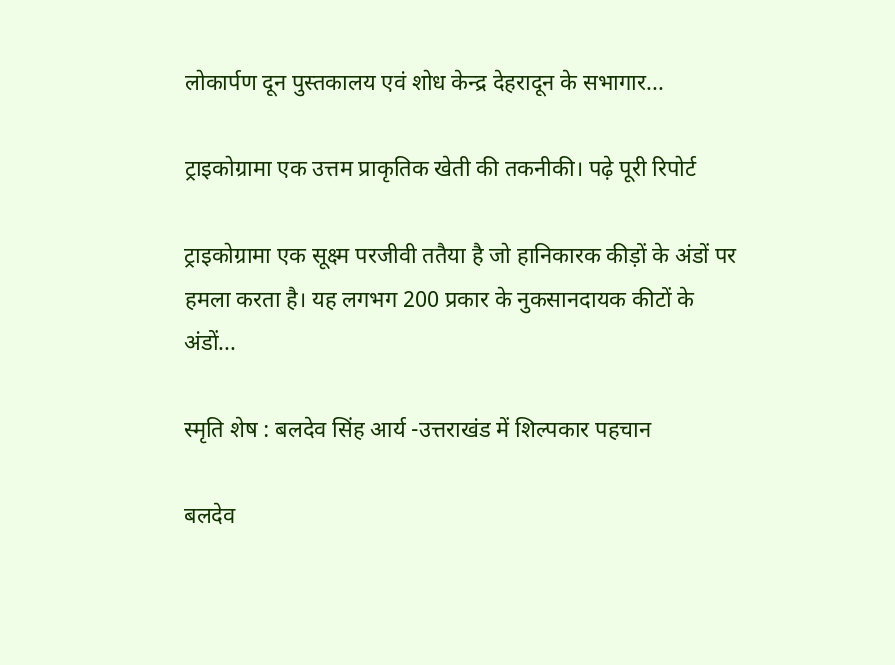लोकार्पण दून पुस्तकालय एवं शोध केन्द्र देहरादून के सभागार...

ट्राइकोग्रामा एक उत्तम प्राकृतिक खेती की तकनीकी। पढ़े पूरी रिपोर्ट

ट्राइकोग्रामा एक सूक्ष्म परजीवी ततैया है जो हानिकारक कीड़ों के अंडों पर हमला करता है। यह लगभग 200 प्रकार के नुकसानदायक कीटों के अंडों...

स्मृति शेष : बलदेव सिंह आर्य -उत्तराखंड में शिल्पकार पहचान

बलदेव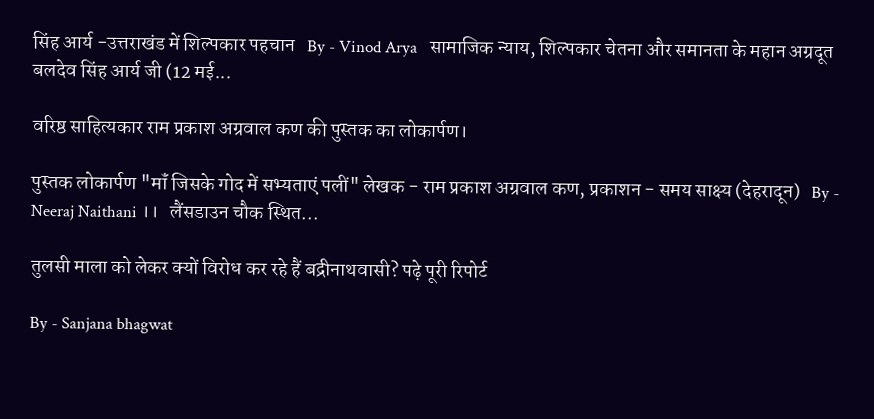सिंह आर्य -उत्तराखंड में शिल्पकार पहचान   By - Vinod Arya   सामाजिक न्याय, शिल्पकार चेतना और समानता के महान अग्रदूत बलदेव सिंह आर्य जी (12 मई...

वरिष्ठ साहित्यकार राम प्रकाश अग्रवाल कण की पुस्तक का लोकार्पण।

पुस्तक लोकार्पण "मॉं जिसके गोद में सभ्यताएं पलीं" लेखक - राम प्रकाश अग्रवाल कण, प्रकाशन - समय साक्ष्य (देहरादून)   By - Neeraj Naithani ।।   लैंसडाउन चौक स्थित...

तुलसी माला को लेकर क्यों विरोध कर रहे हैं बद्रीनाथवासी? पढ़े पूरी रिपोर्ट

By - Sanjana bhagwat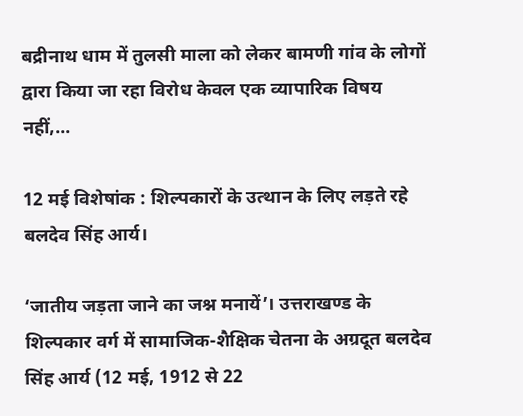बद्रीनाथ धाम में तुलसी माला को लेकर बामणी गांव के लोगों द्वारा किया जा रहा विरोध केवल एक व्यापारिक विषय नहीं,...

12 मई विशेषांक : शिल्पकारों के उत्थान के लिए लड़ते रहे बलदेव सिंह आर्य।

‘जातीय जड़ता जाने का जश्न मनायें’। उत्तराखण्ड के शिल्पकार वर्ग में सामाजिक-शैक्षिक चेतना के अग्रदूत बलदेव सिंह आर्य (12 मई, 1912 से 22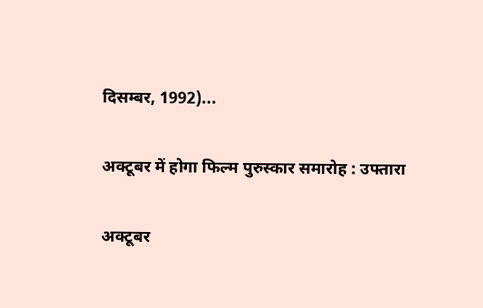दिसम्बर, 1992)...

अक्टूबर में होगा फिल्म पुरुस्कार समारोह : उफ्तारा

अक्टूबर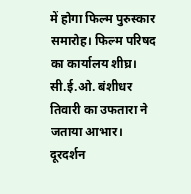में होगा फिल्म पुरुस्कार समारोह। फिल्म परिषद का कार्यालय शीघ्र। सी.ई.ओ. बंशीधर तिवारी का उफतारा ने जताया आभार। दूरदर्शन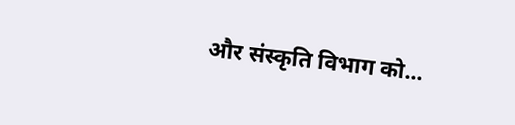और संस्कृति विभाग को...